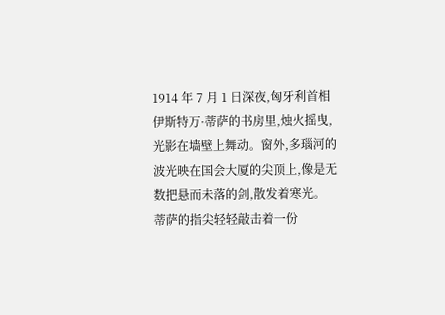1914 年 7 月 1 日深夜,匈牙利首相伊斯特万·蒂萨的书房里,烛火摇曳,光影在墙壁上舞动。窗外,多瑙河的波光映在国会大厦的尖顶上,像是无数把悬而未落的剑,散发着寒光。
蒂萨的指尖轻轻敲击着一份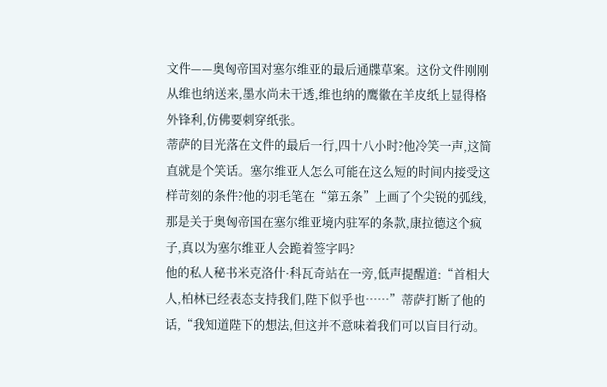文件——奥匈帝国对塞尔维亚的最后通牒草案。这份文件刚刚从维也纳送来,墨水尚未干透,维也纳的鹰徽在羊皮纸上显得格外锋利,仿佛要刺穿纸张。
蒂萨的目光落在文件的最后一行,四十八小时?他冷笑一声,这简直就是个笑话。塞尔维亚人怎么可能在这么短的时间内接受这样苛刻的条件?他的羽毛笔在“第五条”上画了个尖锐的弧线,那是关于奥匈帝国在塞尔维亚境内驻军的条款,康拉德这个疯子,真以为塞尔维亚人会跪着签字吗?
他的私人秘书米克洛什·科瓦奇站在一旁,低声提醒道:“首相大人,柏林已经表态支持我们,陛下似乎也……”蒂萨打断了他的话,“我知道陛下的想法,但这并不意味着我们可以盲目行动。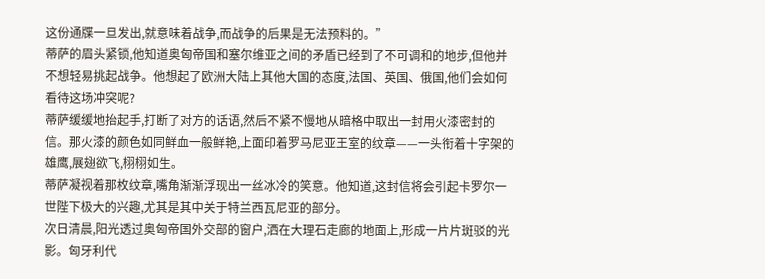这份通牒一旦发出,就意味着战争,而战争的后果是无法预料的。”
蒂萨的眉头紧锁,他知道奥匈帝国和塞尔维亚之间的矛盾已经到了不可调和的地步,但他并不想轻易挑起战争。他想起了欧洲大陆上其他大国的态度,法国、英国、俄国,他们会如何看待这场冲突呢?
蒂萨缓缓地抬起手,打断了对方的话语,然后不紧不慢地从暗格中取出一封用火漆密封的信。那火漆的颜色如同鲜血一般鲜艳,上面印着罗马尼亚王室的纹章——一头衔着十字架的雄鹰,展翅欲飞,栩栩如生。
蒂萨凝视着那枚纹章,嘴角渐渐浮现出一丝冰冷的笑意。他知道,这封信将会引起卡罗尔一世陛下极大的兴趣,尤其是其中关于特兰西瓦尼亚的部分。
次日清晨,阳光透过奥匈帝国外交部的窗户,洒在大理石走廊的地面上,形成一片片斑驳的光影。匈牙利代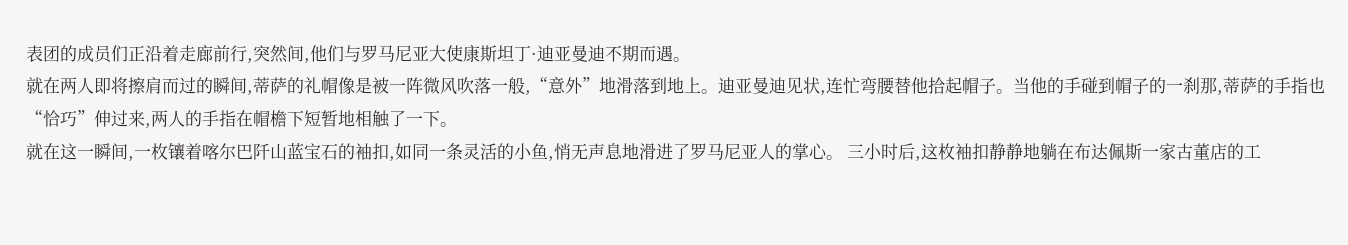表团的成员们正沿着走廊前行,突然间,他们与罗马尼亚大使康斯坦丁·迪亚曼迪不期而遇。
就在两人即将擦肩而过的瞬间,蒂萨的礼帽像是被一阵微风吹落一般,“意外”地滑落到地上。迪亚曼迪见状,连忙弯腰替他拾起帽子。当他的手碰到帽子的一刹那,蒂萨的手指也“恰巧”伸过来,两人的手指在帽檐下短暂地相触了一下。
就在这一瞬间,一枚镶着喀尔巴阡山蓝宝石的袖扣,如同一条灵活的小鱼,悄无声息地滑进了罗马尼亚人的掌心。 三小时后,这枚袖扣静静地躺在布达佩斯一家古董店的工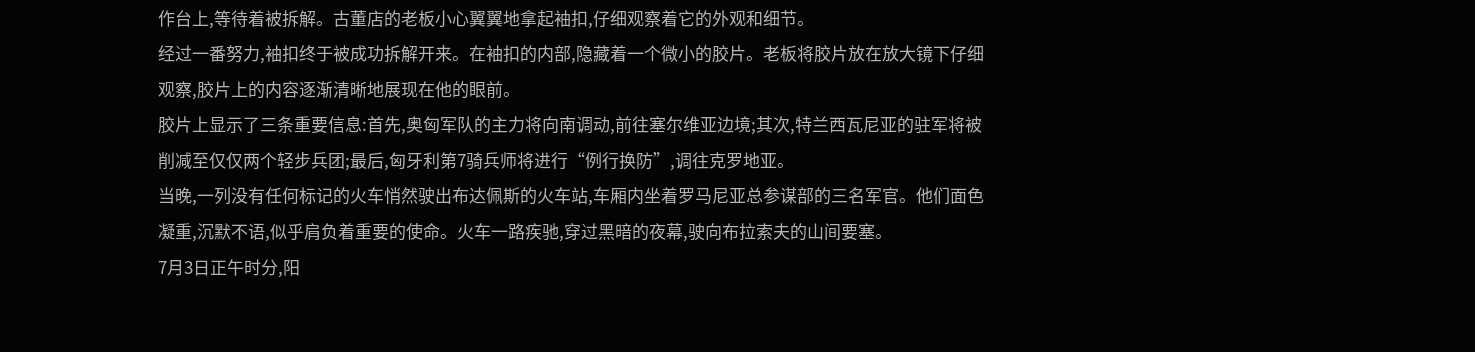作台上,等待着被拆解。古董店的老板小心翼翼地拿起袖扣,仔细观察着它的外观和细节。
经过一番努力,袖扣终于被成功拆解开来。在袖扣的内部,隐藏着一个微小的胶片。老板将胶片放在放大镜下仔细观察,胶片上的内容逐渐清晰地展现在他的眼前。
胶片上显示了三条重要信息:首先,奥匈军队的主力将向南调动,前往塞尔维亚边境;其次,特兰西瓦尼亚的驻军将被削减至仅仅两个轻步兵团;最后,匈牙利第7骑兵师将进行“例行换防”,调往克罗地亚。
当晚,一列没有任何标记的火车悄然驶出布达佩斯的火车站,车厢内坐着罗马尼亚总参谋部的三名军官。他们面色凝重,沉默不语,似乎肩负着重要的使命。火车一路疾驰,穿过黑暗的夜幕,驶向布拉索夫的山间要塞。
7月3日正午时分,阳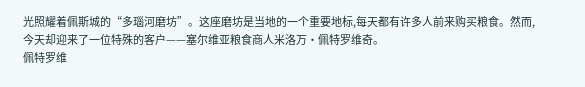光照耀着佩斯城的“多瑙河磨坊”。这座磨坊是当地的一个重要地标,每天都有许多人前来购买粮食。然而,今天却迎来了一位特殊的客户——塞尔维亚粮食商人米洛万·佩特罗维奇。
佩特罗维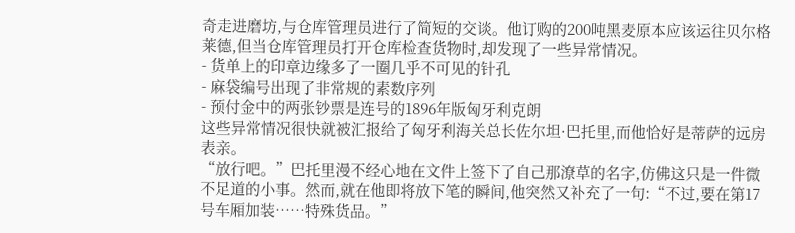奇走进磨坊,与仓库管理员进行了简短的交谈。他订购的200吨黑麦原本应该运往贝尔格莱德,但当仓库管理员打开仓库检查货物时,却发现了一些异常情况。
- 货单上的印章边缘多了一圈几乎不可见的针孔
- 麻袋编号出现了非常规的素数序列
- 预付金中的两张钞票是连号的1896年版匈牙利克朗
这些异常情况很快就被汇报给了匈牙利海关总长佐尔坦·巴托里,而他恰好是蒂萨的远房表亲。
“放行吧。”巴托里漫不经心地在文件上签下了自己那潦草的名字,仿佛这只是一件微不足道的小事。然而,就在他即将放下笔的瞬间,他突然又补充了一句:“不过,要在第17号车厢加装……特殊货品。”